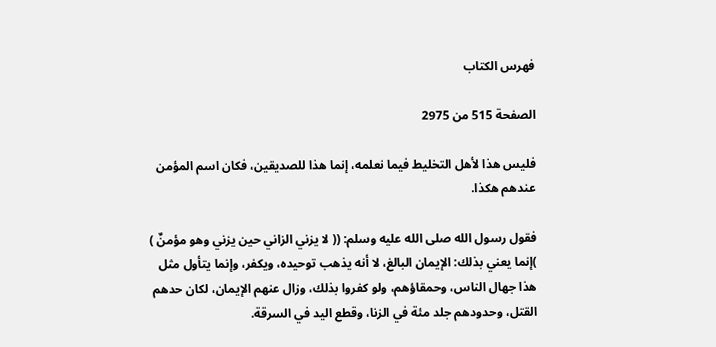فهرس الكتاب

الصفحة 515 من 2975

فليس هذا لأهل التخليط فيما نعلمه، إنما هذا للصديقين، فكان اسم المؤمن عندهم هكذا.

فقول رسول الله صلى الله عليه وسلم: (( لا يزني الزاني حين يزني وهو مؤمنٌ ) )إنما يعني بذلك: الإيمان البالغ، لا أنه يذهب توحيده، ويكفر، وإنما يتأول مثل هذا جهال الناس، وحمقاؤهم، ولو كفروا بذلك، وزال عنهم الإيمان، لكان حدهم القتل، وحدودهم جلد مئة في الزنا، وقطع اليد في السرقة.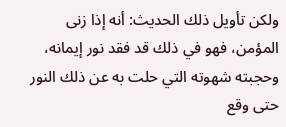ولكن تأويل ذلك الحديث: أنه إذا زنى المؤمن، فهو في ذلك قد فقد نور إيمانه، وحجبته شهوته التي حلت به عن ذلك النور حتى وقع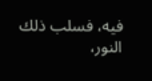فيه، فسلب ذلك النور،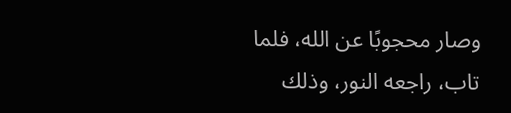وصار محجوبًا عن الله، فلما تاب، راجعه النور، وذلك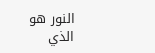النور هو الذي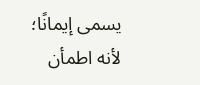يسمى إيمانًا؛ لأنه اطمأن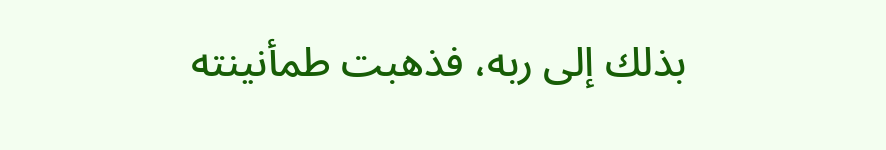بذلك إلى ربه، فذهبت طمأنينته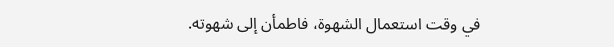في وقت استعمال الشهوة، فاطمأن إلى شهوته.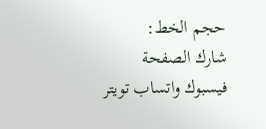حجم الخط:
شارك الصفحة
فيسبوك واتساب تويتر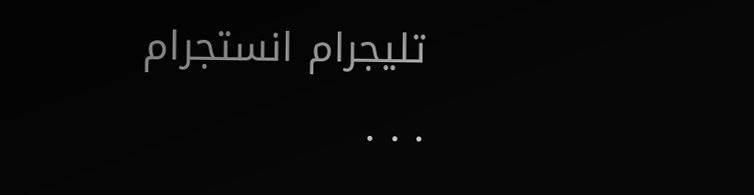تليجرام انستجرام
. . .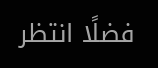فضلًا انتظر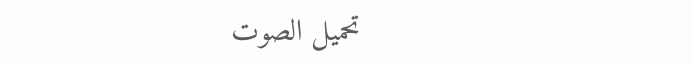تحميل الصوت